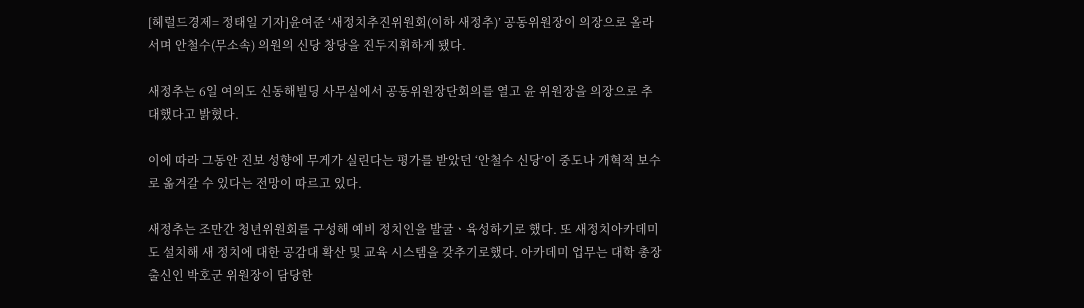[헤럴드경제= 정태일 기자]윤여준 ‘새정치추진위원회(이하 새정추)’ 공동위원장이 의장으로 올라서며 안철수(무소속) 의원의 신당 창당을 진두지휘하게 됐다.

새정추는 6일 여의도 신동해빌딩 사무실에서 공동위원장단회의를 열고 윤 위원장을 의장으로 추대했다고 밝혔다.

이에 따라 그동안 진보 성향에 무게가 실린다는 평가를 받았던 ‘안철수 신당’이 중도나 개혁적 보수로 옮겨갈 수 있다는 전망이 따르고 있다.

새정추는 조만간 청년위원회를 구성해 예비 정치인을 발굴ㆍ육성하기로 했다. 또 새정치아카데미도 설치해 새 정치에 대한 공감대 확산 및 교육 시스템을 갖추기로했다. 아카데미 업무는 대학 총장 출신인 박호군 위원장이 담당한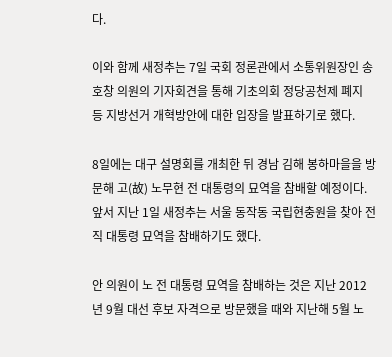다.

이와 함께 새정추는 7일 국회 정론관에서 소통위원장인 송호창 의원의 기자회견을 통해 기초의회 정당공천제 폐지 등 지방선거 개혁방안에 대한 입장을 발표하기로 했다.

8일에는 대구 설명회를 개최한 뒤 경남 김해 봉하마을을 방문해 고(故) 노무현 전 대통령의 묘역을 참배할 예정이다. 앞서 지난 1일 새정추는 서울 동작동 국립현충원을 찾아 전직 대통령 묘역을 참배하기도 했다.

안 의원이 노 전 대통령 묘역을 참배하는 것은 지난 2012년 9월 대선 후보 자격으로 방문했을 때와 지난해 5월 노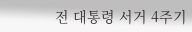전 대통령 서거 4주기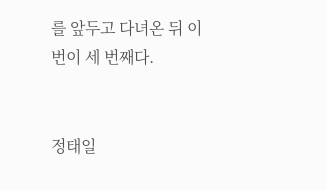를 앞두고 다녀온 뒤 이번이 세 번째다.


정태일